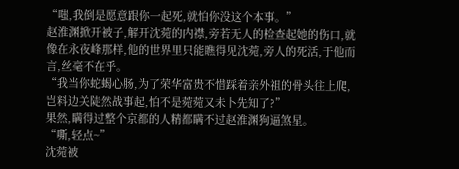“嗤,我倒是愿意跟你一起死,就怕你没这个本事。”
赵淮渊掀开被子,解开沈菀的内襟,旁若无人的检查起她的伤口,就像在永夜峰那样,他的世界里只能瞧得见沈菀,旁人的死活,于他而言,丝毫不在乎。
“我当你蛇蝎心肠,为了荣华富贵不惜踩着亲外祖的骨头往上爬,岂料边关陡然战事起,怕不是菀菀又未卜先知了?”
果然,瞒得过整个京都的人精都瞒不过赵淮渊狗逼煞星。
“嘶,轻点~”
沈菀被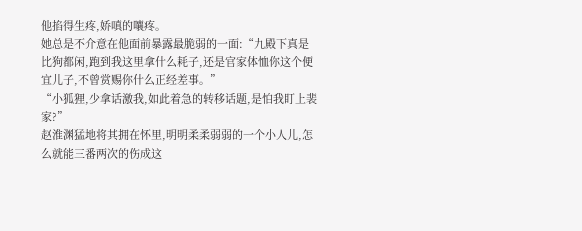他掐得生疼,娇嗔的嚷疼。
她总是不介意在他面前暴露最脆弱的一面:“九殿下真是比狗都闲,跑到我这里拿什么耗子,还是官家体恤你这个便宜儿子,不曾赏赐你什么正经差事。”
“小狐狸,少拿话激我,如此着急的转移话题,是怕我盯上裴家?”
赵淮渊猛地将其拥在怀里,明明柔柔弱弱的一个小人儿,怎么就能三番两次的伤成这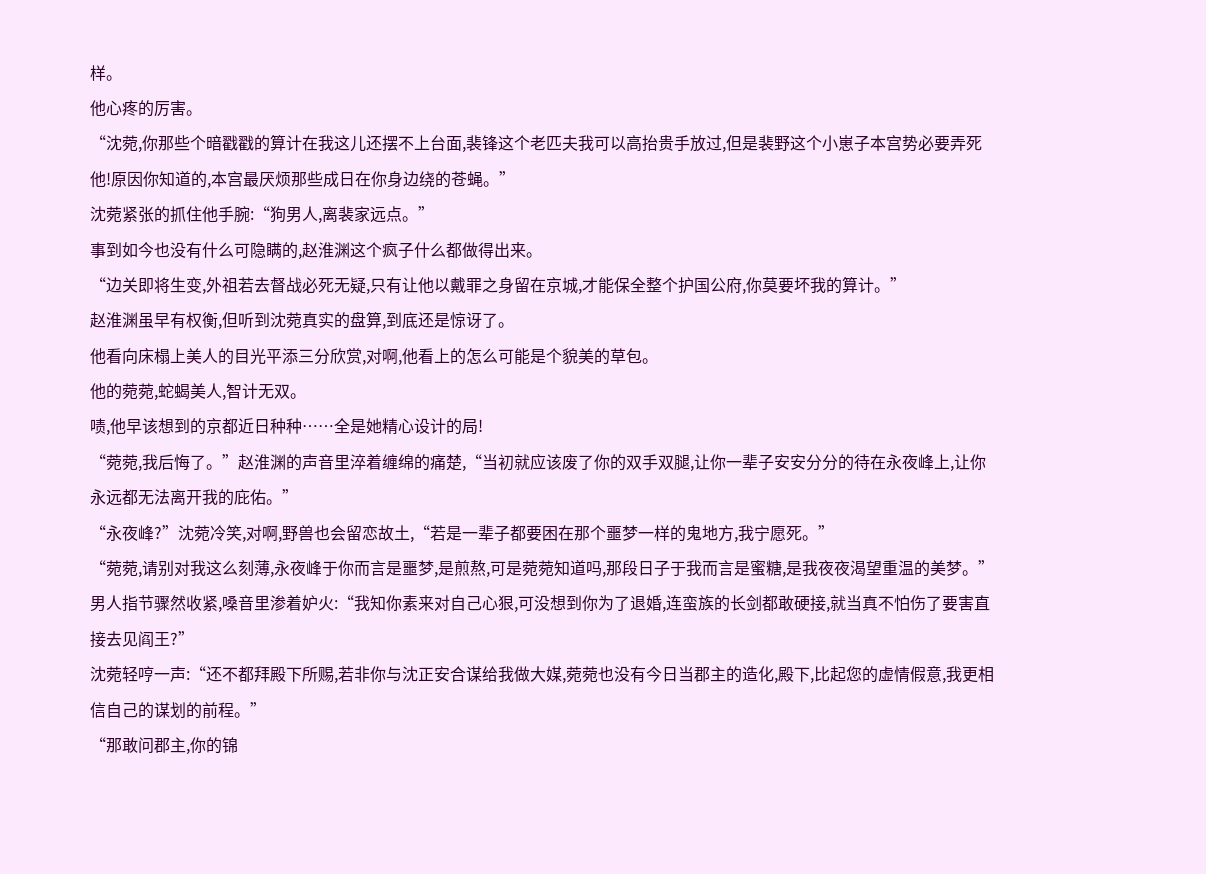样。
他心疼的厉害。
“沈菀,你那些个暗戳戳的算计在我这儿还摆不上台面,裴锋这个老匹夫我可以高抬贵手放过,但是裴野这个小崽子本宫势必要弄死他!原因你知道的,本宫最厌烦那些成日在你身边绕的苍蝇。”
沈菀紧张的抓住他手腕:“狗男人,离裴家远点。”
事到如今也没有什么可隐瞒的,赵淮渊这个疯子什么都做得出来。
“边关即将生变,外祖若去督战必死无疑,只有让他以戴罪之身留在京城,才能保全整个护国公府,你莫要坏我的算计。”
赵淮渊虽早有权衡,但听到沈菀真实的盘算,到底还是惊讶了。
他看向床榻上美人的目光平添三分欣赏,对啊,他看上的怎么可能是个貌美的草包。
他的菀菀,蛇蝎美人,智计无双。
啧,他早该想到的京都近日种种……全是她精心设计的局!
“菀菀,我后悔了。”赵淮渊的声音里淬着缠绵的痛楚,“当初就应该废了你的双手双腿,让你一辈子安安分分的待在永夜峰上,让你永远都无法离开我的庇佑。”
“永夜峰?”沈菀冷笑,对啊,野兽也会留恋故土,“若是一辈子都要困在那个噩梦一样的鬼地方,我宁愿死。”
“菀菀,请别对我这么刻薄,永夜峰于你而言是噩梦,是煎熬,可是菀菀知道吗,那段日子于我而言是蜜糖,是我夜夜渴望重温的美梦。”
男人指节骤然收紧,嗓音里渗着妒火:“我知你素来对自己心狠,可没想到你为了退婚,连蛮族的长剑都敢硬接,就当真不怕伤了要害直接去见阎王?”
沈菀轻哼一声:“还不都拜殿下所赐,若非你与沈正安合谋给我做大媒,菀菀也没有今日当郡主的造化,殿下,比起您的虚情假意,我更相信自己的谋划的前程。”
“那敢问郡主,你的锦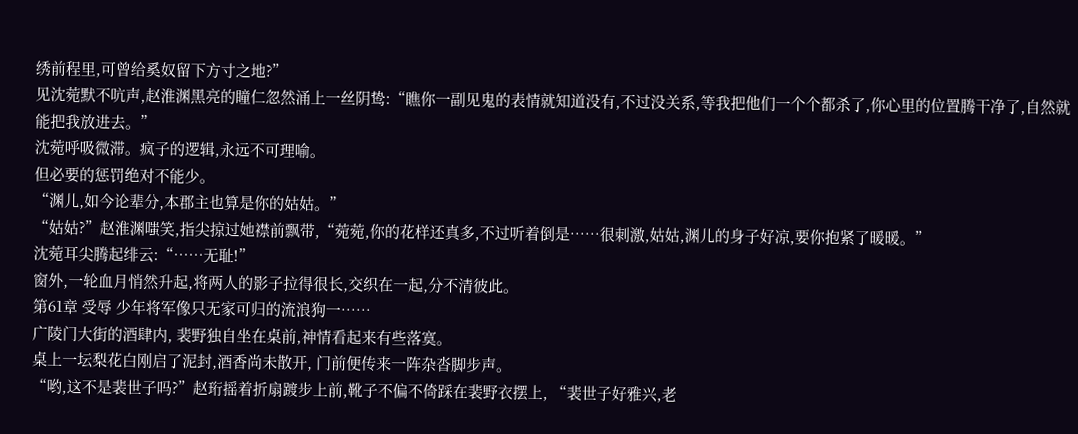绣前程里,可曾给奚奴留下方寸之地?”
见沈菀默不吭声,赵淮渊黑亮的瞳仁忽然涌上一丝阴鸷:“瞧你一副见鬼的表情就知道没有,不过没关系,等我把他们一个个都杀了,你心里的位置腾干净了,自然就能把我放进去。”
沈菀呼吸微滞。疯子的逻辑,永远不可理喻。
但必要的惩罚绝对不能少。
“渊儿,如今论辈分,本郡主也算是你的姑姑。”
“姑姑?”赵淮渊嗤笑,指尖掠过她襟前飘带,“菀菀,你的花样还真多,不过听着倒是……很刺激,姑姑,渊儿的身子好凉,要你抱紧了暖暖。”
沈菀耳尖腾起绯云:“……无耻!”
窗外,一轮血月悄然升起,将两人的影子拉得很长,交织在一起,分不清彼此。
第61章 受辱 少年将军像只无家可归的流浪狗一……
广陵门大街的酒肆内, 裴野独自坐在桌前,神情看起来有些落寞。
桌上一坛梨花白刚启了泥封,酒香尚未散开, 门前便传来一阵杂沓脚步声。
“哟,这不是裴世子吗?”赵珩摇着折扇踱步上前,靴子不偏不倚踩在裴野衣摆上, “裴世子好雅兴,老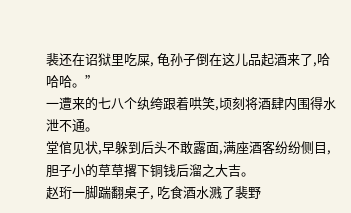裴还在诏狱里吃屎, 龟孙子倒在这儿品起酒来了,哈哈哈。”
一遭来的七八个纨绔跟着哄笑,顷刻将酒肆内围得水泄不通。
堂倌见状,早躲到后头不敢露面,满座酒客纷纷侧目, 胆子小的草草撂下铜钱后溜之大吉。
赵珩一脚踹翻桌子, 吃食酒水溅了裴野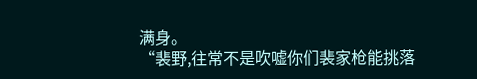满身。
“裴野,往常不是吹嘘你们裴家枪能挑落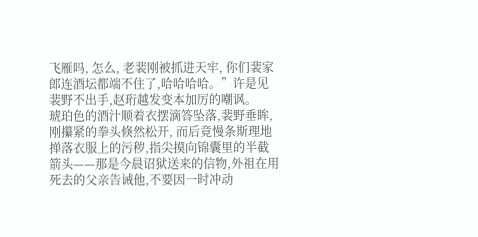飞雁吗, 怎么, 老裴刚被抓进天牢, 你们裴家郎连酒坛都端不住了,哈哈哈哈。”许是见裴野不出手,赵珩越发变本加厉的嘲讽。
琥珀色的酒汁顺着衣摆滴答坠落,裴野垂眸, 刚攥紧的拳头倏然松开, 而后竟慢条斯理地掸落衣服上的污秽,指尖摸向锦囊里的半截箭头——那是今晨诏狱送来的信物,外祖在用死去的父亲告诫他,不要因一时冲动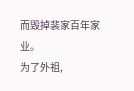而毁掉裴家百年家业。
为了外祖,